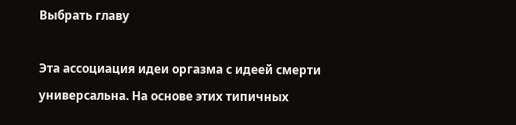Выбрать главу

Эта ассоциация идеи оргазма с идеей смерти универсальна. На основе этих типичных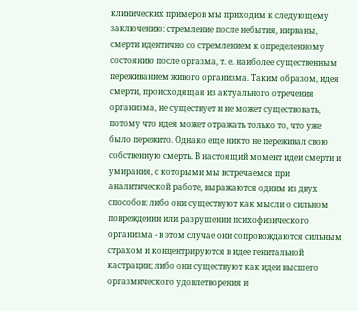клинических примеров мы приходим к следующему заключению: стремление после небытия, нирваны, смерти идентично со стремлением к определенному состоянию после оргазма, т. е. наиболее существенным переживанием живого организма. Таким образом, идея смерти, происходящая из актуального отречения организма, не существует и не может существовать, потому что идея может отражать только то, что уже было пережито. Однако еще никто не переживал свою собственную смерть. В настоящий момент идеи смерти и умирания, с которыми мы встречаемся при аналитической работе, выражаются одним из двух способов: либо они существуют как мысли о сильном повреждении или разрушении психофизического организма - в этом случае они сопровождаются сильным страхом и концентрируются в идее генитальной кастрации; либо они существуют как идеи высшего оргазмического удовлетворения и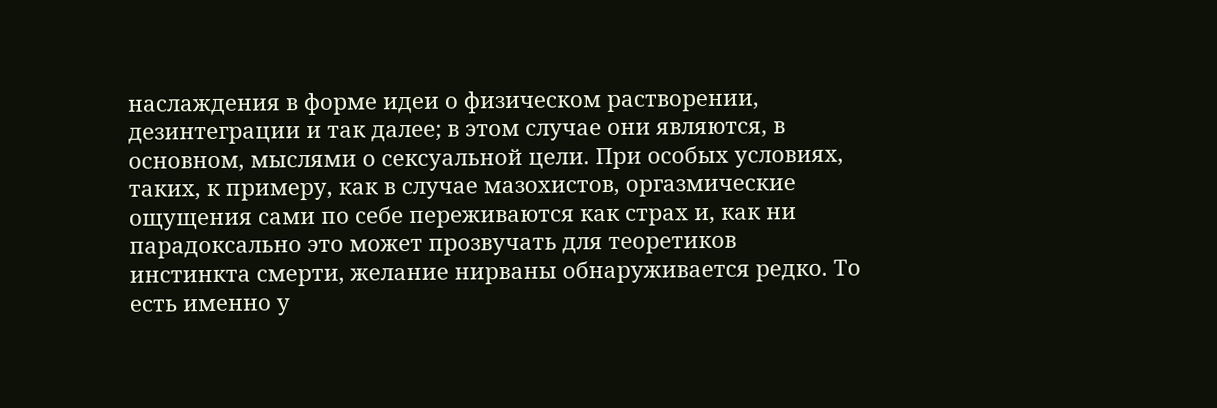наслаждения в форме идеи о физическом растворении, дезинтеграции и так далее; в этом случае они являются, в основном, мыслями о сексуальной цели. При особых условиях, таких, к примеру, как в случае мазохистов, оргазмические ощущения сами по себе переживаются как страх и, как ни парадоксально это может прозвучать для теоретиков инстинкта смерти, желание нирваны обнаруживается редко. То есть именно у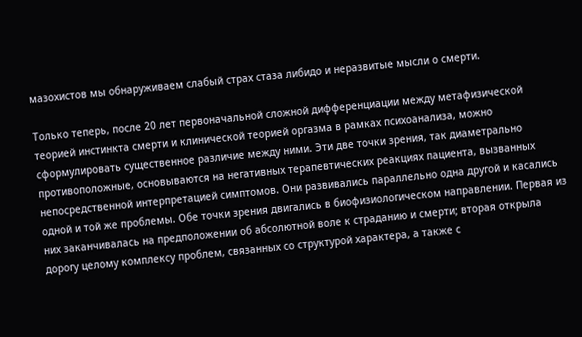мазохистов мы обнаруживаем слабый страх стаза либидо и неразвитые мысли о смерти.

Только теперь, после 20 лет первоначальной сложной дифференциации между метафизической теорией инстинкта смерти и клинической теорией оргазма в рамках психоанализа, можно сформулировать существенное различие между ними. Эти две точки зрения, так диаметрально противоположные, основываются на негативных терапевтических реакциях пациента, вызванных непосредственной интерпретацией симптомов. Они развивались параллельно одна другой и касались одной и той же проблемы. Обе точки зрения двигались в биофизиологическом направлении. Первая из них заканчивалась на предположении об абсолютной воле к страданию и смерти; вторая открыла дорогу целому комплексу проблем, связанных со структурой характера, а также с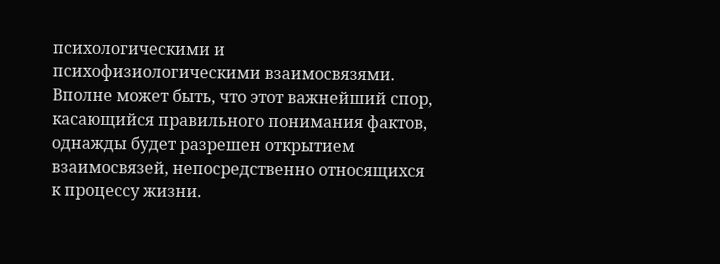психологическими и психофизиологическими взаимосвязями. Вполне может быть, что этот важнейший спор, касающийся правильного понимания фактов, однажды будет разрешен открытием взаимосвязей, непосредственно относящихся к процессу жизни.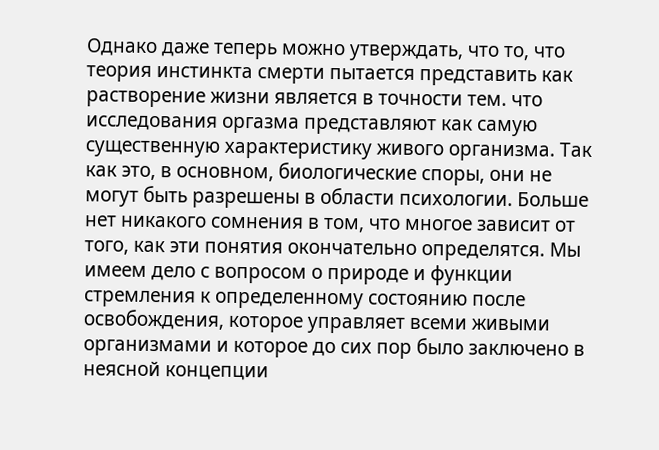Однако даже теперь можно утверждать, что то, что теория инстинкта смерти пытается представить как растворение жизни является в точности тем. что исследования оргазма представляют как самую существенную характеристику живого организма. Так как это, в основном, биологические споры, они не могут быть разрешены в области психологии. Больше нет никакого сомнения в том, что многое зависит от того, как эти понятия окончательно определятся. Мы имеем дело с вопросом о природе и функции стремления к определенному состоянию после освобождения, которое управляет всеми живыми организмами и которое до сих пор было заключено в неясной концепции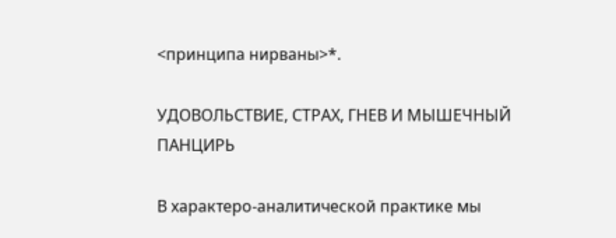<принципа нирваны>*.

УДОВОЛЬСТВИЕ, СТРАХ, ГНЕВ И МЫШЕЧНЫЙ ПАНЦИРЬ

В характеро-аналитической практике мы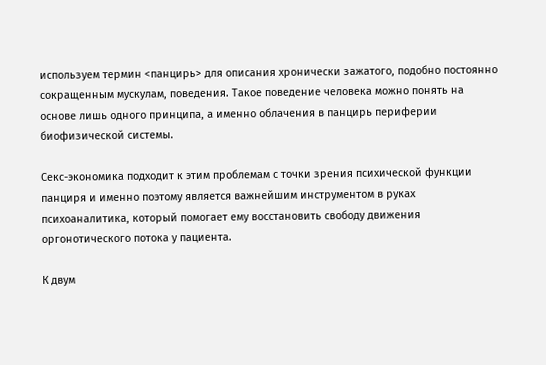используем термин <панцирь> для описания хронически зажатого, подобно постоянно сокращенным мускулам, поведения. Такое поведение человека можно понять на основе лишь одного принципа, а именно облачения в панцирь периферии биофизической системы.

Секс-экономика подходит к этим проблемам с точки зрения психической функции панциря и именно поэтому является важнейшим инструментом в руках психоаналитика, который помогает ему восстановить свободу движения оргонотического потока у пациента.

К двум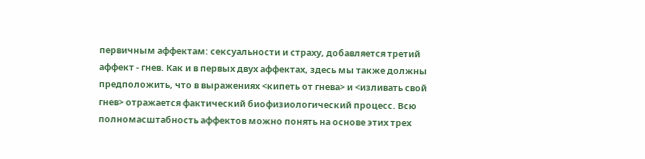первичным аффектам: сексуальности и страху, добавляется третий аффект - гнев. Как и в первых двух аффектах, здесь мы также должны предположить, что в выражениях <кипеть от гнева> и <изливать свой гнев> отражается фактический биофизиологический процесс. Всю полномасштабность аффектов можно понять на основе этих трех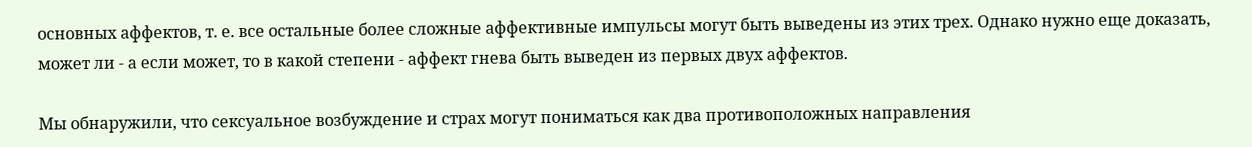основных аффектов, т. е. все остальные более сложные аффективные импульсы могут быть выведены из этих трех. Однако нужно еще доказать, может ли - а если может, то в какой степени - аффект гнева быть выведен из первых двух аффектов.

Мы обнаружили, что сексуальное возбуждение и страх могут пониматься как два противоположных направления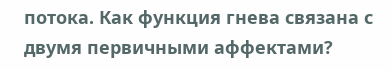потока. Как функция гнева связана с двумя первичными аффектами?